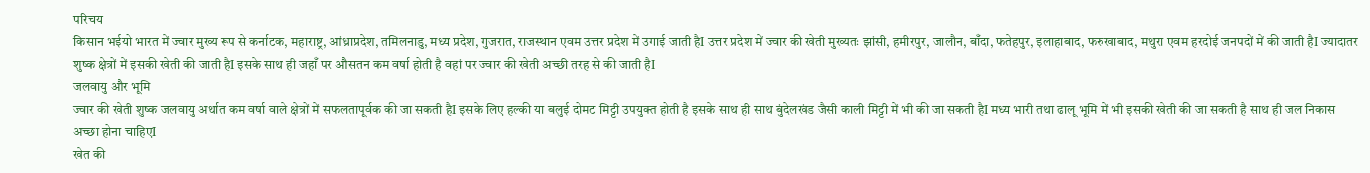परिचय
किसान भईयो भारत में ज्वार मुख्य रूप से कर्नाटक, महाराष्ट्र, आंध्राप्रदेश, तमिलनाडु, मध्य प्रदेश, गुजरात, राजस्थान एवम उत्तर प्रदेश में उगाई जाती हैI उत्तर प्रदेश में ज्वार की खेती मुख्यतः झांसी, हमीरपुर, जालौन, बाँदा, फतेहपुर, इलाहाबाद, फरुखाबाद, मथुरा एवम हरदोई जनपदों में की जाती हैI ज्यादातर शुष्क क्षेत्रों में इसकी खेती की जाती हैI इसके साथ ही जहाँ पर औसतन कम वर्षा होती है वहां पर ज्वार की खेती अच्छी तरह से की जाती हैI
जलवायु और भूमि
ज्वार की खेती शुष्क जलवायु अर्थात कम वर्षा वाले क्षेत्रों में सफलतापूर्वक की जा सकती हैI इसके लिए हल्की या बलुई दोमट मिट्टी उपयुक्त होती है इसके साथ ही साथ बुंदेलखंड जैसी काली मिट्टी में भी की जा सकती हैI मध्य भारी तथा ढालू भूमि में भी इसकी खेती की जा सकती है साथ ही जल निकास अच्छा होना चाहिएI
खेत की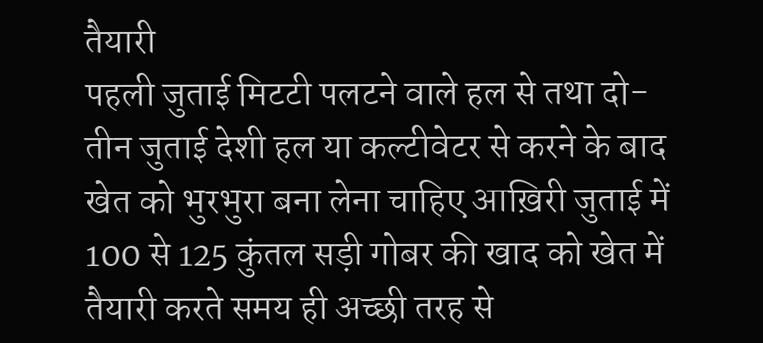तैयारी
पहली जुताई मिटटी पलटने वाले हल से तथा दो-तीन जुताई देशी हल या कल्टीवेटर से करने के बाद खेत को भुरभुरा बना लेना चाहिए आख़िरी जुताई में 100 से 125 कुंतल सड़ी गोबर की खाद को खेत में तैयारी करते समय ही अच्छी तरह से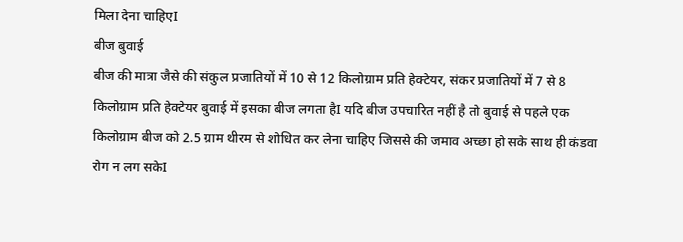मिला देना चाहिएI
बीज बुवाई
बीज की मात्रा जैसे की संकुल प्रजातियों में 10 से 12 किलोग्राम प्रति हेक्टेयर, संकर प्रजातियों में 7 से 8 किलोग्राम प्रति हेक्टेयर बुवाई में इसका बीज लगता हैI यदि बीज उपचारित नहीं है तो बुवाई से पहले एक किलोग्राम बीज को 2.5 ग्राम थीरम से शोधित कर लेना चाहिए जिससे की जमाव अच्छा हो सके साथ ही कंडवा रोग न लग सकेI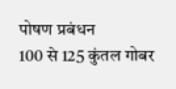पोषण प्रबंधन
100 से 125 कुंतल गोबर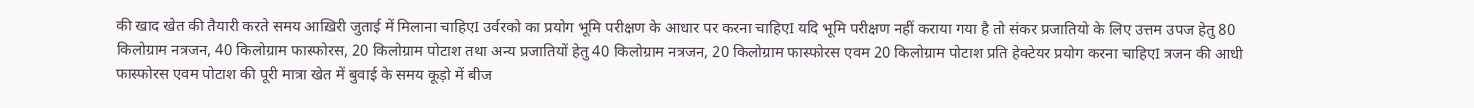की खाद खेत की तैयारी करते समय आख़िरी जुताई में मिलाना चाहिएI उर्वरको का प्रयोग भूमि परीक्षण के आधार पर करना चाहिएI यदि भूमि परीक्षण नहीं कराया गया है तो संकर प्रजातियो के लिए उत्तम उपज हेतु 80 किलोग्राम नत्रजन, 40 किलोग्राम फास्फोरस, 20 किलोग्राम पोटाश तथा अन्य प्रजातियों हेतु 40 किलोग्राम नत्रजन, 20 किलोग्राम फास्फोरस एवम 20 किलोग्राम पोटाश प्रति हेक्टेयर प्रयोग करना चाहिएI त्रजन की आधी फास्फोरस एवम पोटाश की पूरी मात्रा खेत में बुवाई के समय कूड़ो में बीज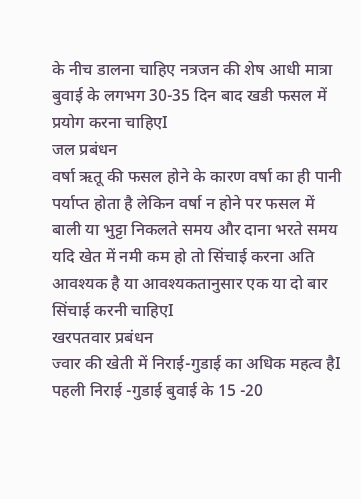के नीच डालना चाहिए नत्रजन की शेष आधी मात्रा बुवाई के लगभग 30-35 दिन बाद खडी फसल में प्रयोग करना चाहिएI
जल प्रबंधन
वर्षा ऋतू की फसल होने के कारण वर्षा का ही पानी पर्याप्त होता है लेकिन वर्षा न होने पर फसल में बाली या भुट्टा निकलते समय और दाना भरते समय यदि खेत में नमी कम हो तो सिंचाई करना अति आवश्यक है या आवश्यकतानुसार एक या दो बार सिंचाई करनी चाहिएI
खरपतवार प्रबंधन
ज्वार की खेती में निराई-गुडाई का अधिक महत्व हैI पहली निराई -गुडाई बुवाई के 15 -20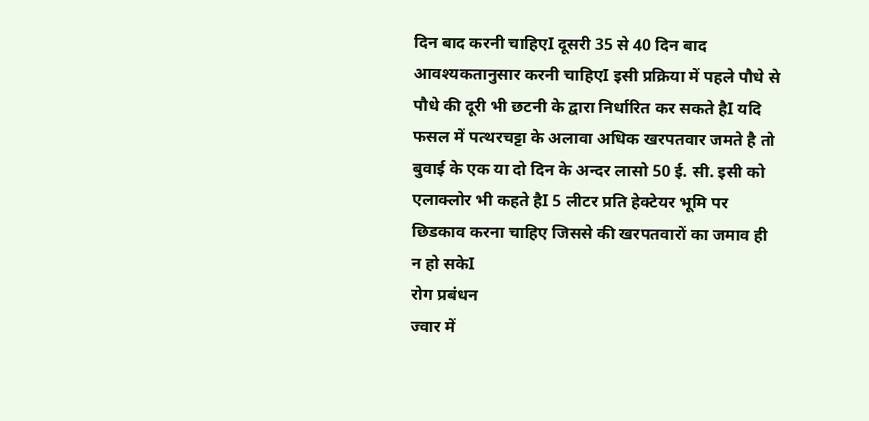दिन बाद करनी चाहिएI दूसरी 35 से 40 दिन बाद आवश्यकतानुसार करनी चाहिएI इसी प्रक्रिया में पहले पौधे से पौधे की दूरी भी छटनी के द्वारा निर्धारित कर सकते हैI यदि फसल में पत्थरचट्टा के अलावा अधिक खरपतवार जमते है तो बुवाई के एक या दो दिन के अन्दर लासो 50 ई. सी. इसी को एलाक्लोर भी कहते हैI 5 लीटर प्रति हेक्टेयर भूमि पर छिडकाव करना चाहिए जिससे की खरपतवारों का जमाव ही न हो सकेI
रोग प्रबंधन
ज्वार में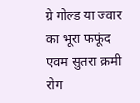ग्रे गोल्ड या ज्वार का भूरा फफूंद एवम सुतरा क्रमी रोग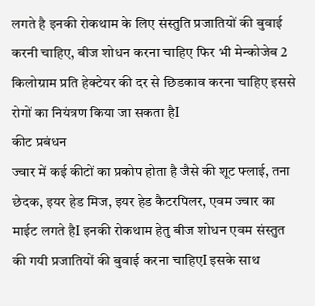लगते है इनकी रोकथाम के लिए संस्तुति प्रजातियों की बुवाई करनी चाहिए, बीज शोधन करना चाहिए फिर भी मेन्कोजेब 2 किलोग्राम प्रति हेक्टेयर की दर से छिडकाव करना चाहिए इससे रोगों का नियंत्रण किया जा सकता हैI
कीट प्रबंधन
ज्वार में कई कीटों का प्रकोप होता है जैसे की शूट फ्लाई, तना छेदक, इयर हेड मिज, इयर हेड कैटरपिलर, एवम ज्वार का माईट लगते हैI इनकी रोकथाम हेतु बीज शोधन एवम संस्तुत की गयी प्रजातियों की बुवाई करना चाहिएI इसके साथ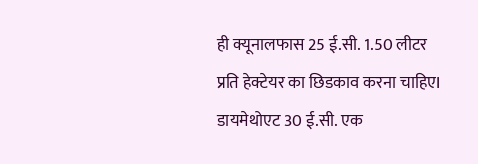ही क्यूनालफास 25 ई.सी. 1.50 लीटर प्रति हेक्टेयर का छिडकाव करना चाहिएI डायमेथोएट 30 ई.सी. एक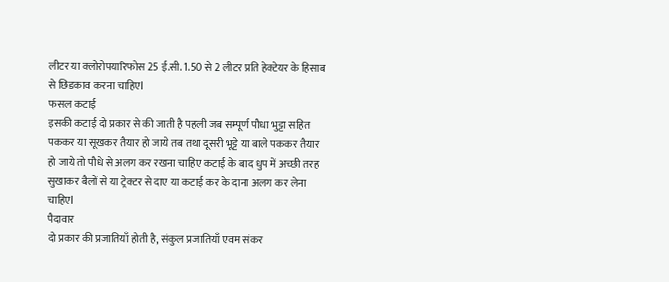लीटर या क्लोरोपयारिफोस 25 ई.सी. 1.50 से 2 लीटर प्रति हेक्टेयर के हिसाब से छिडकाव करना चाहिएI
फसल कटाई
इसकी कटाई दो प्रकार से की जाती है पहली जब सम्पूर्ण पौधा भुट्टा सहित पककर या सूखकर तैयार हो जाये तब तथा दूसरी भूट्टे या बाले पककर तैयार हो जाये तो पौधे से अलग कर रखना चाहिए कटाई के बाद धुप में अच्छी तरह सुखाकर बैलों से या ट्रेक्टर से दाए या कटाई कर के दाना अलग कर लेना चाहिएI
पैदावार
दो प्रकार की प्रजातियाँ होती है, संकुल प्रजातियाँ एवम संकर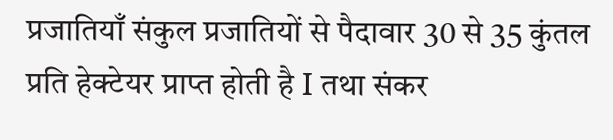प्रजातियाँ संकुल प्रजातियों से पैदावार 30 से 35 कुंतल प्रति हेक्टेयर प्राप्त होती है I तथा संकर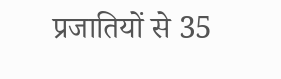प्रजातियों से 35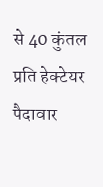से 40 कुंतल प्रति हेक्टेयर पैदावार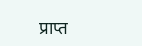प्राप्त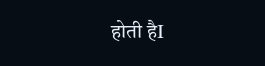होती हैI